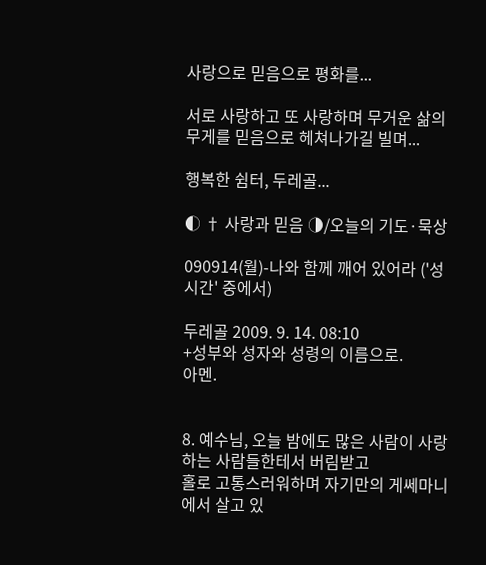사랑으로 믿음으로 평화를...

서로 사랑하고 또 사랑하며 무거운 삶의 무게를 믿음으로 헤쳐나가길 빌며...

행복한 쉼터, 두레골...

◐ † 사랑과 믿음 ◑/오늘의 기도·묵상

090914(월)-나와 함께 깨어 있어라 ('성시간' 중에서)

두레골 2009. 9. 14. 08:10
+성부와 성자와 성령의 이름으로.
아멘.


8. 예수님, 오늘 밤에도 많은 사람이 사랑하는 사람들한테서 버림받고
홀로 고통스러워하며 자기만의 게쎄마니에서 살고 있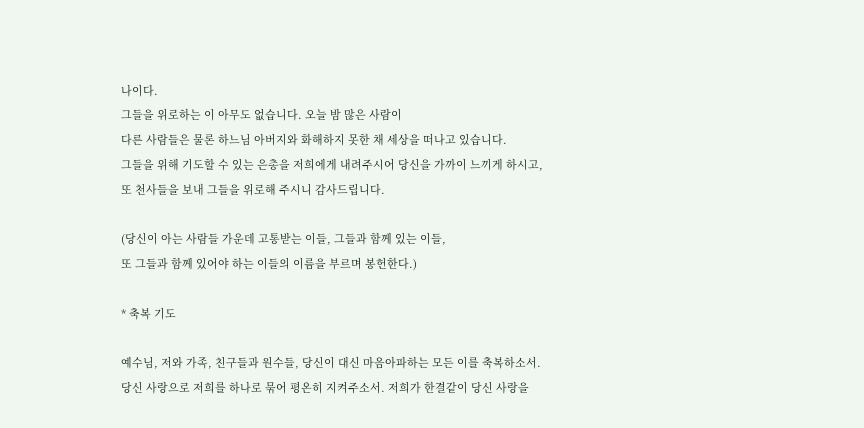나이다.
그들을 위로하는 이 아무도 없습니다. 오늘 밤 많은 사람이
다른 사람들은 물론 하느님 아버지와 화해하지 못한 채 세상을 떠나고 있습니다.
그들을 위해 기도할 수 있는 은총을 저희에게 내려주시어 당신을 가까이 느끼게 하시고,
또 천사들을 보내 그들을 위로해 주시니 감사드립니다.

(당신이 아는 사람들 가운데 고통받는 이들, 그들과 함께 있는 이들,
또 그들과 함께 있어야 하는 이들의 이름을 부르며 봉헌한다.)

* 축복 기도

예수님, 저와 가족, 친구들과 원수들, 당신이 대신 마음아파하는 모든 이를 축복하소서.
당신 사랑으로 저희를 하나로 묶어 평온히 지켜주소서. 저희가 한결같이 당신 사랑을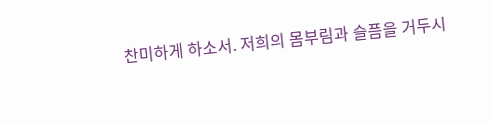찬미하게 하소서. 저희의 몸부림과 슬픔을 거두시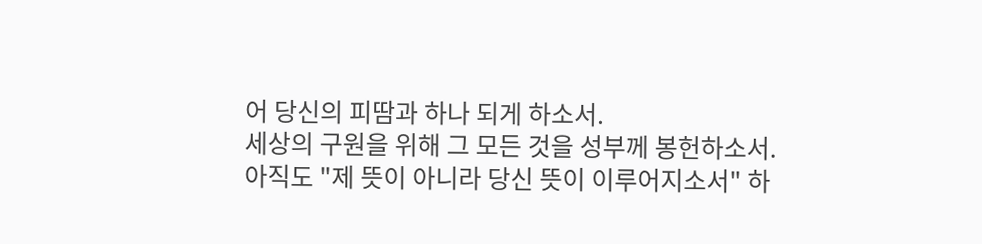어 당신의 피땀과 하나 되게 하소서.
세상의 구원을 위해 그 모든 것을 성부께 봉헌하소서.
아직도 "제 뜻이 아니라 당신 뜻이 이루어지소서" 하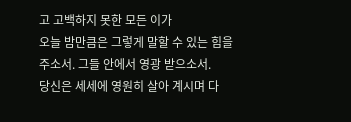고 고백하지 못한 모든 이가
오늘 밤만큼은 그렇게 말할 수 있는 힘을 주소서. 그들 안에서 영광 받으소서.
당신은 세세에 영원히 살아 계시며 다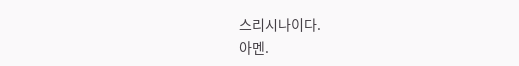스리시나이다.
아멘.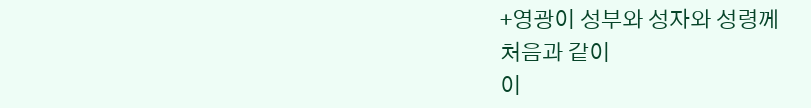+영광이 성부와 성자와 성령께
처음과 같이
이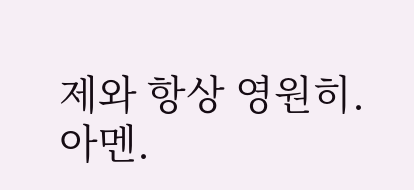제와 항상 영원히.
아멘.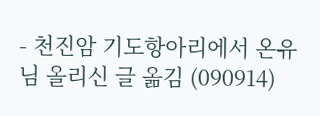- 천진암 기도항아리에서 온유님 올리신 글 옮김 (090914)